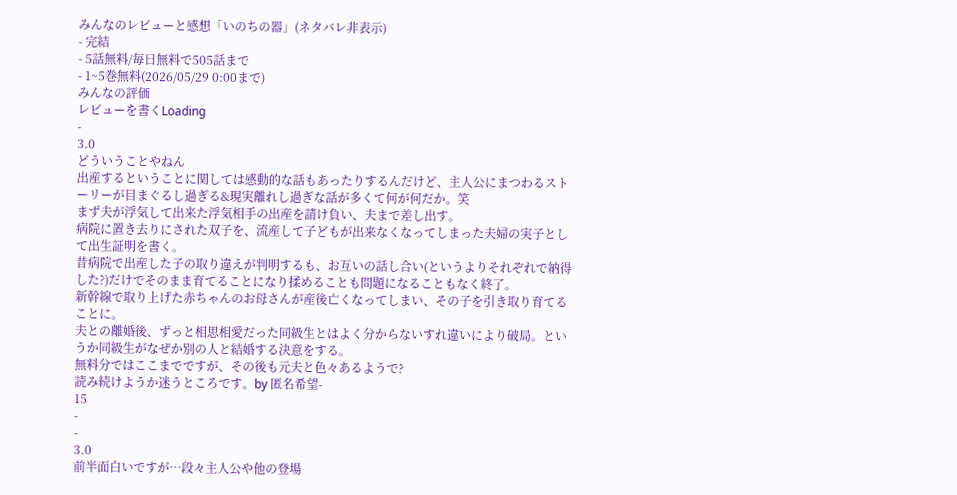みんなのレビューと感想「いのちの器」(ネタバレ非表示)
- 完結
- 5話無料/毎日無料で505話まで
- 1~5巻無料(2026/05/29 0:00まで)
みんなの評価
レビューを書くLoading
-
3.0
どういうことやねん
出産するということに関しては感動的な話もあったりするんだけど、主人公にまつわるストーリーが目まぐるし過ぎる&現実離れし過ぎな話が多くて何が何だか。笑
まず夫が浮気して出来た浮気相手の出産を請け負い、夫まで差し出す。
病院に置き去りにされた双子を、流産して子どもが出来なくなってしまった夫婦の実子として出生証明を書く。
昔病院で出産した子の取り違えが判明するも、お互いの話し合い(というよりそれぞれで納得した?)だけでそのまま育てることになり揉めることも問題になることもなく終了。
新幹線で取り上げた赤ちゃんのお母さんが産後亡くなってしまい、その子を引き取り育てることに。
夫との離婚後、ずっと相思相愛だった同級生とはよく分からないすれ違いにより破局。というか同級生がなぜか別の人と結婚する決意をする。
無料分ではここまでですが、その後も元夫と色々あるようで?
読み続けようか迷うところです。by 匿名希望-
15
-
-
3.0
前半面白いですが…段々主人公や他の登場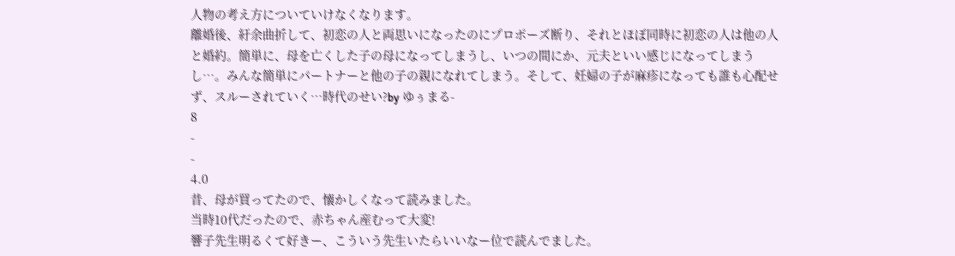人物の考え方についていけなくなります。
離婚後、紆余曲折して、初恋の人と両思いになったのにプロポーズ断り、それとほぼ同時に初恋の人は他の人と婚約。簡単に、母を亡くした子の母になってしまうし、いつの間にか、元夫といい感じになってしまうし…。みんな簡単にパートナーと他の子の親になれてしまう。そして、妊婦の子が麻疹になっても誰も心配せず、スルーされていく…時代のせい?by ゆぅまる-
8
-
-
4.0
昔、母が買ってたので、懐かしくなって読みました。
当時10代だったので、赤ちゃん産むって大変!
響子先生明るくて好きー、こういう先生いたらいいなー位で読んでました。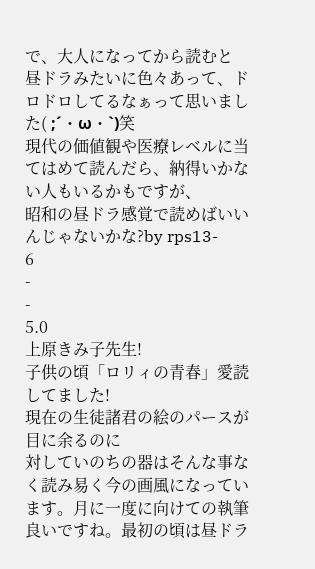で、大人になってから読むと
昼ドラみたいに色々あって、ドロドロしてるなぁって思いました( ;´・ω・`)笑
現代の価値観や医療レベルに当てはめて読んだら、納得いかない人もいるかもですが、
昭和の昼ドラ感覚で読めばいいんじゃないかな?by rps13-
6
-
-
5.0
上原きみ子先生!
子供の頃「ロリィの青春」愛読してました!
現在の生徒諸君の絵のパースが目に余るのに
対していのちの器はそんな事なく読み易く今の画風になっています。月に一度に向けての執筆良いですね。最初の頃は昼ドラ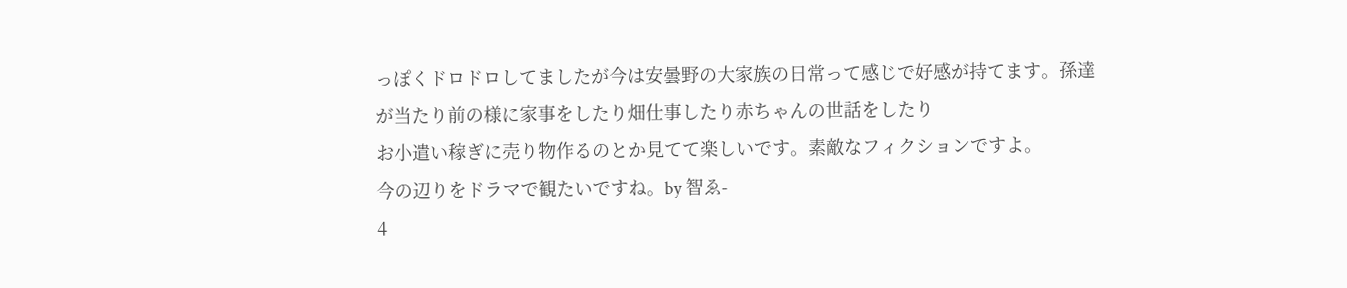っぽくドロドロしてましたが今は安曇野の大家族の日常って感じで好感が持てます。孫達が当たり前の様に家事をしたり畑仕事したり赤ちゃんの世話をしたり
お小遣い稼ぎに売り物作るのとか見てて楽しいです。素敵なフィクションですよ。
今の辺りをドラマで観たいですね。by 智ゑ-
4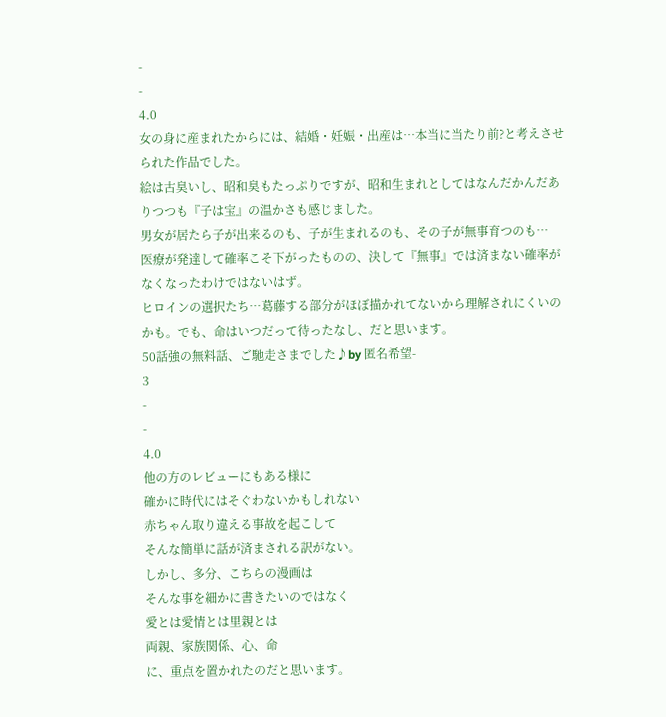-
-
4.0
女の身に産まれたからには、結婚・妊娠・出産は…本当に当たり前?と考えさせられた作品でした。
絵は古臭いし、昭和臭もたっぷりですが、昭和生まれとしてはなんだかんだありつつも『子は宝』の温かさも感じました。
男女が居たら子が出来るのも、子が生まれるのも、その子が無事育つのも…
医療が発達して確率こそ下がったものの、決して『無事』では済まない確率がなくなったわけではないはず。
ヒロインの選択たち…葛藤する部分がほぼ描かれてないから理解されにくいのかも。でも、命はいつだって待ったなし、だと思います。
50話強の無料話、ご馳走さまでした♪by 匿名希望-
3
-
-
4.0
他の方のレビューにもある様に
確かに時代にはそぐわないかもしれない
赤ちゃん取り違える事故を起こして
そんな簡単に話が済まされる訳がない。
しかし、多分、こちらの漫画は
そんな事を細かに書きたいのではなく
愛とは愛情とは里親とは
両親、家族関係、心、命
に、重点を置かれたのだと思います。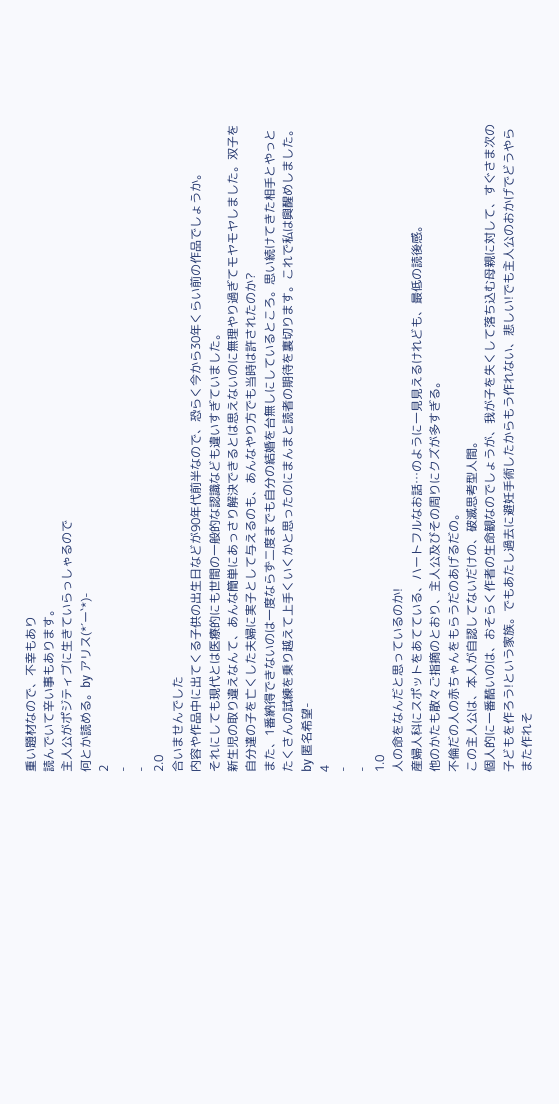重い題材なので、不幸もあり
読んでいて辛い事もあります。
主人公がポジティブに生きていらっしゃるので
何とか読める。by アリス(*´ー`*)-
2
-
-
2.0
合いませんでした
内容や作品中に出てくる子供の出生日などが90年代前半なので、恐らく今から30年くらい前の作品でしょうか。
それにしても現代とは医療的にも世間の一般的な認識なども違いすぎていました。
新生児の取り違えなんて、あんな簡単にあっさり解決できるとは思えないのに無理やり過ぎてモヤモヤしました。双子を自分達の子を亡くした夫婦に実子として与えるのも、あんなやり方でも当時は許されたのか?
また、1番納得できないのは一度ならず二度までも自分の結婚を台無しにしているところ。思い続けてきた相手とやっとたくさんの試練を乗り越えて上手くいくかと思ったのにまんまと読者の期待を裏切ります。これで私は興醒めしました。by 匿名希望-
4
-
-
1.0
人の命をなんだと思っているのか!
産婦人科にスポットをあてている、ハートフルなお話…のように一見見えるけれども、最低の読後感。
他のかたも散々ご指摘のとおり、主人公及びその周りにクズが多すぎる。
不倫だの人の赤ちゃんをもらうだのあげるだの。
この主人公は、本人が自認してないだけの、破滅思考型人間。
個人的に一番酷いのは、おそらく作者の生命観なのでしょうが、我が子を失くして落ち込む母親に対して、すぐさま次の子どもを作ろう!という家族。でもあたし過去に避妊手術したからもう作れない、悲しい!でも主人公のおかげでどうやらまた作れそ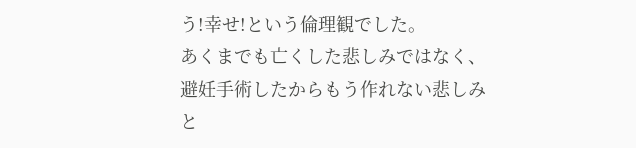う!幸せ!という倫理観でした。
あくまでも亡くした悲しみではなく、避妊手術したからもう作れない悲しみと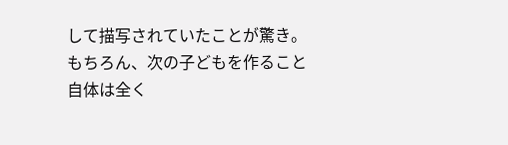して描写されていたことが驚き。
もちろん、次の子どもを作ること自体は全く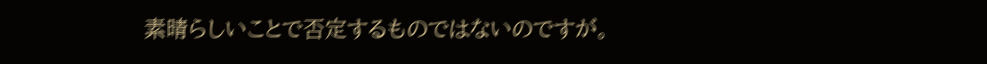素晴らしいことで否定するものではないのですが。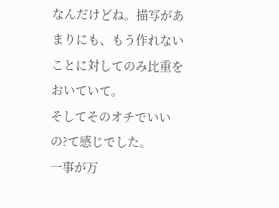なんだけどね。描写があまりにも、もう作れないことに対してのみ比重をおいていて。
そしてそのオチでいいの?て感じでした。
一事が万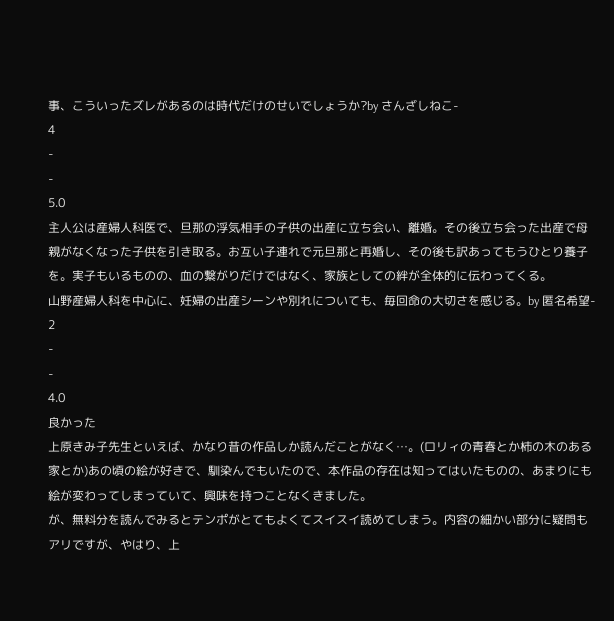事、こういったズレがあるのは時代だけのせいでしょうか?by さんざしねこ-
4
-
-
5.0
主人公は産婦人科医で、旦那の浮気相手の子供の出産に立ち会い、離婚。その後立ち会った出産で母親がなくなった子供を引き取る。お互い子連れで元旦那と再婚し、その後も訳あってもうひとり養子を。実子もいるものの、血の繋がりだけではなく、家族としての絆が全体的に伝わってくる。
山野産婦人科を中心に、妊婦の出産シーンや別れについても、毎回命の大切さを感じる。by 匿名希望-
2
-
-
4.0
良かった
上原きみ子先生といえば、かなり昔の作品しか読んだことがなく…。(ロリィの青春とか柿の木のある家とか)あの頃の絵が好きで、馴染んでもいたので、本作品の存在は知ってはいたものの、あまりにも絵が変わってしまっていて、興味を持つことなくきました。
が、無料分を読んでみるとテンポがとてもよくてスイスイ読めてしまう。内容の細かい部分に疑問もアリですが、やはり、上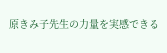原きみ子先生の力量を実感できる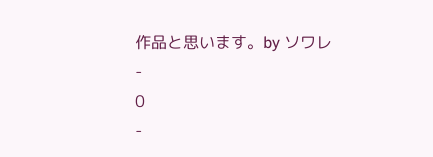作品と思います。by ソワレ-
0
-